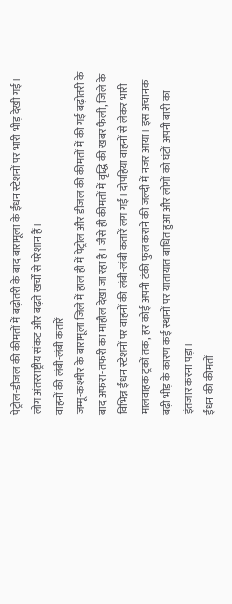पेट्रोल-डीजल की कीमतों में बढ़ोतरी के बाद बारामूला के ईंधन स्टेशनों पर भारी भीड़ देखी गई। लोग अंतरराष्ट्रीय संकट और बढ़ते खर्चों से परेशान हैं।
वाहनों की लंबी-लंबी कतारें
जम्मू-कश्मीर के बारामूला जिले में हाल ही में पेट्रोल और डीजल की कीमतों में की गई बढ़ोतरी के बाद अफरा-तफरी का माहौल देखा जा रहा है। जैसे ही कीमतों में वृद्धि की खबर फैली, जिले के विभिन्न ईंधन स्टेशनों पर वाहनों की लंबी-लंबी कतारें लग गईं। दोपहिया वाहनों से लेकर भारी मालवाहक ट्रकों तक, हर कोई अपनी टंकी फुल कराने की जल्दी में नजर आया। इस अचानक बढ़ी भीड़ के कारण कई स्थानों पर यातायात बाधित हुआ और लोगों को घंटों अपनी बारी का इंतजार करना पड़ा।
ईंधन की कीमतों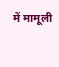में मामूली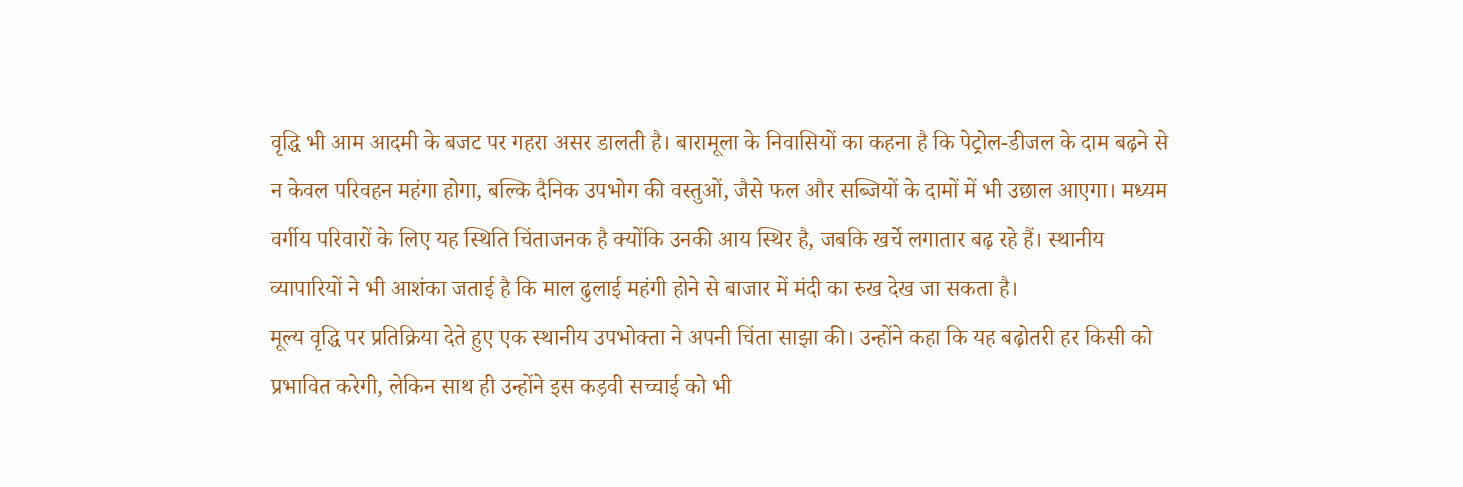वृद्धि भी आम आदमी के बजट पर गहरा असर डालती है। बारामूला के निवासियों का कहना है कि पेट्रोल-डीजल के दाम बढ़ने से न केवल परिवहन महंगा होगा, बल्कि दैनिक उपभोग की वस्तुओं, जैसे फल और सब्जियों के दामों में भी उछाल आएगा। मध्यम वर्गीय परिवारों के लिए यह स्थिति चिंताजनक है क्योंकि उनकी आय स्थिर है, जबकि खर्चे लगातार बढ़ रहे हैं। स्थानीय व्यापारियों ने भी आशंका जताई है कि माल ढुलाई महंगी होने से बाजार में मंदी का रुख देख जा सकता है।
मूल्य वृद्धि पर प्रतिक्रिया देते हुए एक स्थानीय उपभोक्ता ने अपनी चिंता साझा की। उन्होंने कहा कि यह बढ़ोतरी हर किसी को प्रभावित करेगी, लेकिन साथ ही उन्होंने इस कड़वी सच्चाई को भी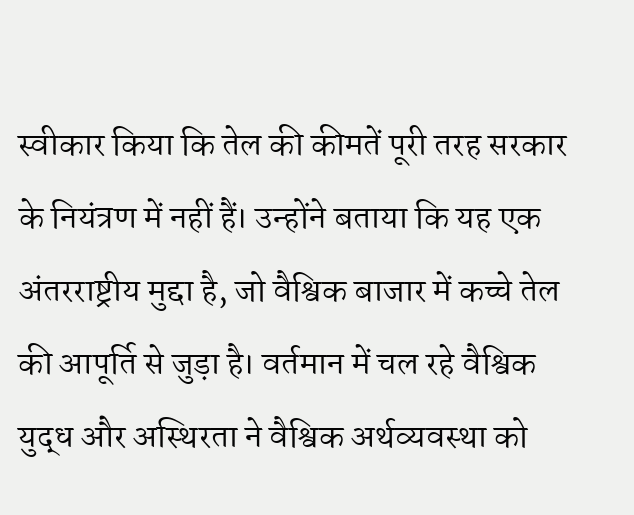स्वीकार किया कि तेल की कीमतें पूरी तरह सरकार के नियंत्रण में नहीं हैं। उन्होंने बताया कि यह एक अंतरराष्ट्रीय मुद्दा है, जो वैश्विक बाजार में कच्चे तेल की आपूर्ति से जुड़ा है। वर्तमान में चल रहे वैश्विक युद्ध और अस्थिरता ने वैश्विक अर्थव्यवस्था को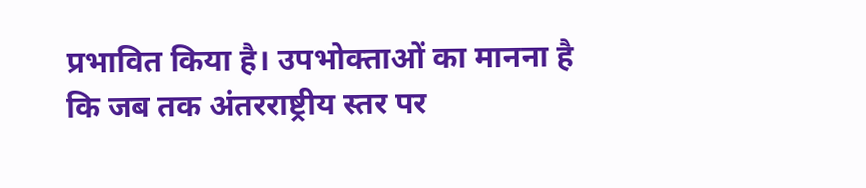प्रभावित किया है। उपभोक्ताओं का मानना है कि जब तक अंतरराष्ट्रीय स्तर पर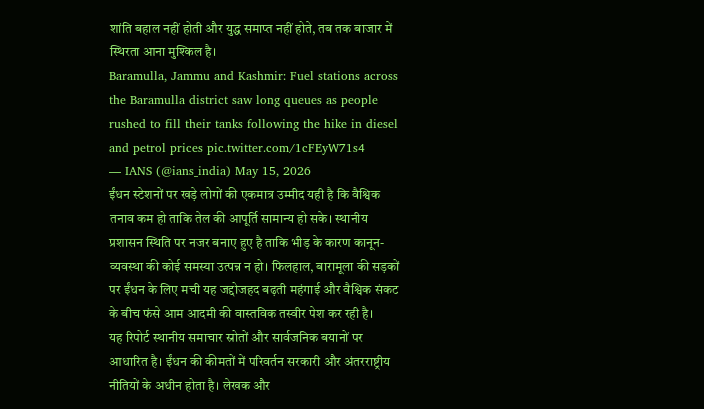शांति बहाल नहीं होती और युद्ध समाप्त नहीं होते, तब तक बाजार में स्थिरता आना मुश्किल है।
Baramulla, Jammu and Kashmir: Fuel stations across the Baramulla district saw long queues as people rushed to fill their tanks following the hike in diesel and petrol prices pic.twitter.com/1cFEyW71s4
— IANS (@ians_india) May 15, 2026
ईंधन स्टेशनों पर खड़े लोगों की एकमात्र उम्मीद यही है कि वैश्विक तनाव कम हो ताकि तेल की आपूर्ति सामान्य हो सके। स्थानीय प्रशासन स्थिति पर नजर बनाए हुए है ताकि भीड़ के कारण कानून-व्यवस्था की कोई समस्या उत्पन्न न हो। फिलहाल, बारामूला की सड़कों पर ईंधन के लिए मची यह जद्दोजहद बढ़ती महंगाई और वैश्विक संकट के बीच फंसे आम आदमी की वास्तविक तस्वीर पेश कर रही है।
यह रिपोर्ट स्थानीय समाचार स्रोतों और सार्वजनिक बयानों पर आधारित है। ईंधन की कीमतों में परिवर्तन सरकारी और अंतरराष्ट्रीय नीतियों के अधीन होता है। लेखक और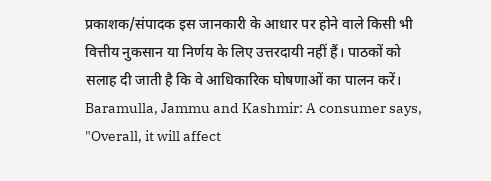प्रकाशक/संपादक इस जानकारी के आधार पर होने वाले किसी भी वित्तीय नुकसान या निर्णय के लिए उत्तरदायी नहीं हैं। पाठकों को सलाह दी जाती है कि वे आधिकारिक घोषणाओं का पालन करें।
Baramulla, Jammu and Kashmir: A consumer says, "Overall, it will affect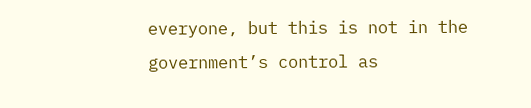everyone, but this is not in the government’s control as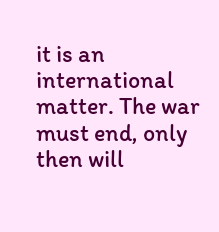it is an international matter. The war must end, only then will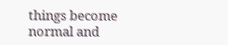things become normal and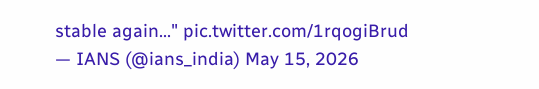stable again..." pic.twitter.com/1rqogiBrud
— IANS (@ians_india) May 15, 2026